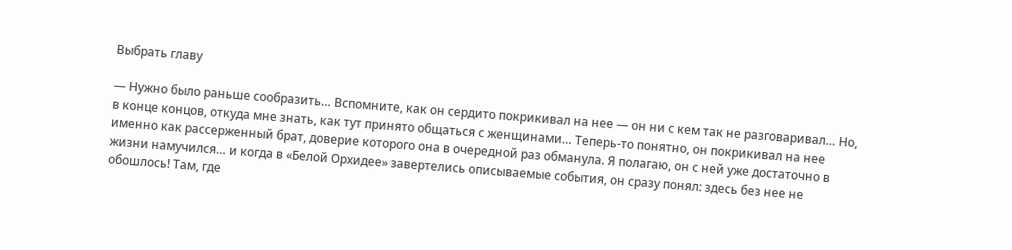Выбрать главу

— Нужно было раньше сообразить… Вспомните, как он сердито покрикивал на нее — он ни с кем так не разговаривал… Но, в конце концов, откуда мне знать, как тут принято общаться с женщинами… Теперь-то понятно, он покрикивал на нее именно как рассерженный брат, доверие которого она в очередной раз обманула. Я полагаю, он с ней уже достаточно в жизни намучился… и когда в «Белой Орхидее» завертелись описываемые события, он сразу понял: здесь без нее не обошлось! Там, где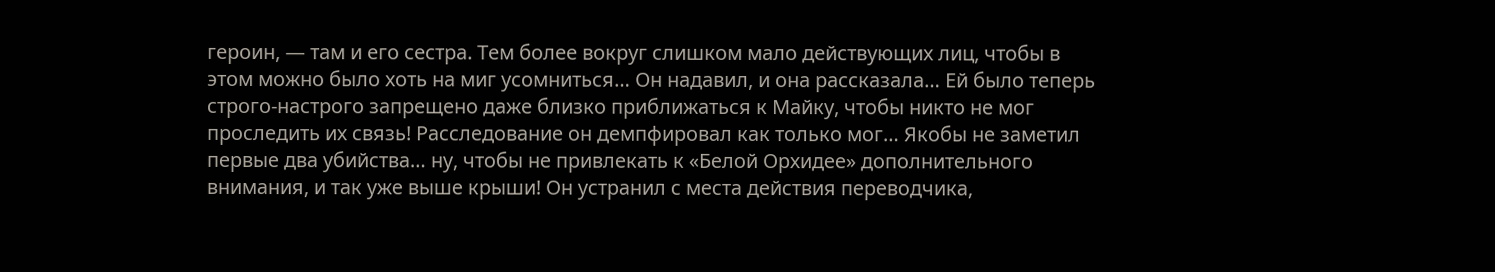героин, — там и его сестра. Тем более вокруг слишком мало действующих лиц, чтобы в этом можно было хоть на миг усомниться… Он надавил, и она рассказала… Ей было теперь строго-настрого запрещено даже близко приближаться к Майку, чтобы никто не мог проследить их связь! Расследование он демпфировал как только мог… Якобы не заметил первые два убийства… ну, чтобы не привлекать к «Белой Орхидее» дополнительного внимания, и так уже выше крыши! Он устранил с места действия переводчика,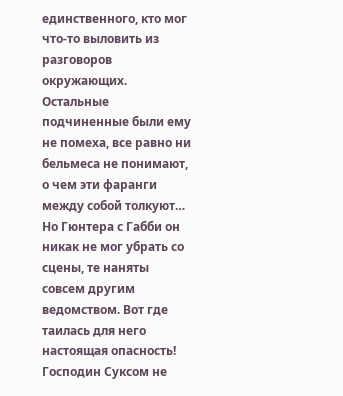единственного, кто мог что-то выловить из разговоров окружающих. Остальные подчиненные были ему не помеха, все равно ни бельмеса не понимают, о чем эти фаранги между собой толкуют… Но Гюнтера с Габби он никак не мог убрать со сцены, те наняты совсем другим ведомством. Вот где таилась для него настоящая опасность! Господин Суксом не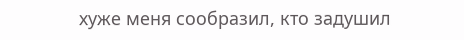хуже меня сообразил, кто задушил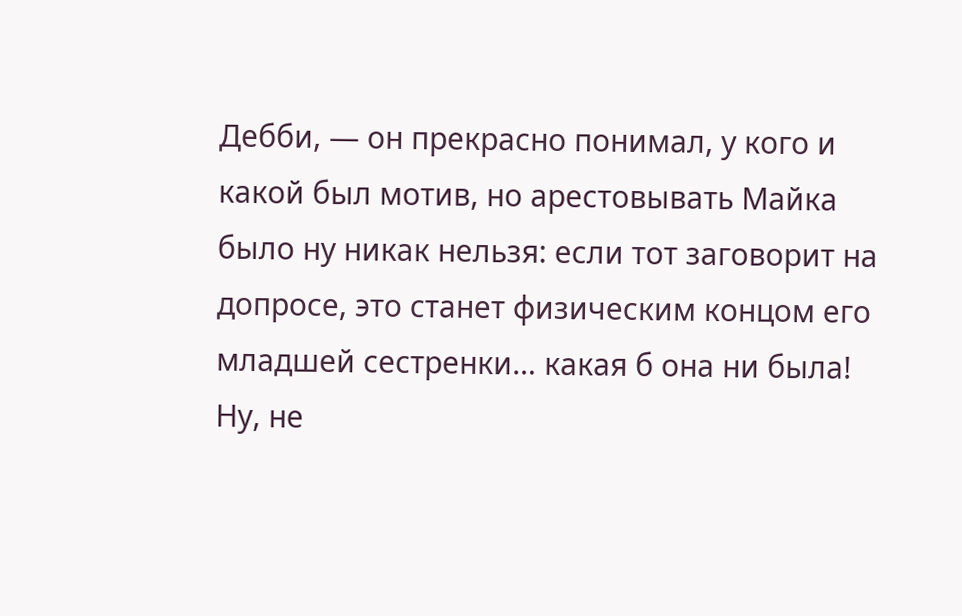Дебби, — он прекрасно понимал, у кого и какой был мотив, но арестовывать Майка было ну никак нельзя: если тот заговорит на допросе, это станет физическим концом его младшей сестренки… какая б она ни была! Ну, не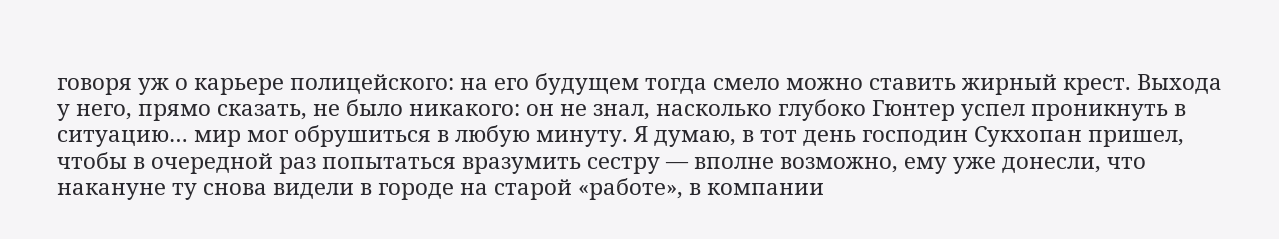говоря уж о карьере полицейского: на его будущем тогда смело можно ставить жирный крест. Выхода у него, прямо сказать, не было никакого: он не знал, насколько глубоко Гюнтер успел проникнуть в ситуацию… мир мог обрушиться в любую минуту. Я думаю, в тот день господин Сукхопан пришел, чтобы в очередной раз попытаться вразумить сестру — вполне возможно, ему уже донесли, что накануне ту снова видели в городе на старой «работе», в компании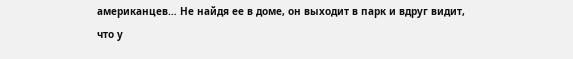американцев… Не найдя ее в доме, он выходит в парк и вдруг видит, что у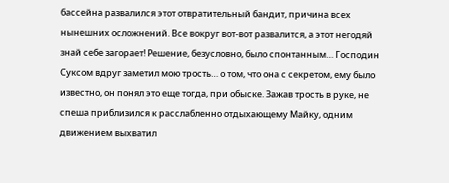бассейна развалился этот отвратительный бандит, причина всех нынешних осложнений. Все вокруг вот-вот развалится, а этот негодяй знай себе загорает! Решение, безусловно, было спонтанным… Господин Суксом вдруг заметил мою трость… о том, что она с секретом, ему было известно, он понял это еще тогда, при обыске. Зажав трость в руке, не спеша приблизился к расслабленно отдыхающему Майку, одним движением выхватил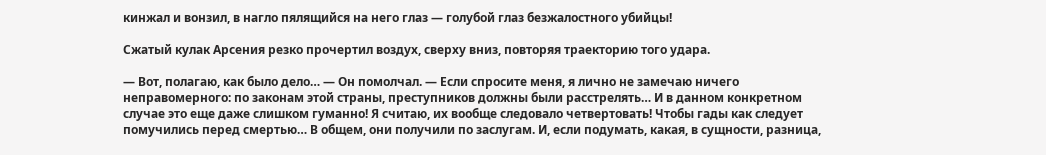кинжал и вонзил, в нагло пялящийся на него глаз — голубой глаз безжалостного убийцы!

Сжатый кулак Арсения резко прочертил воздух, сверху вниз, повторяя траекторию того удара.

— Вот, полагаю, как было дело… — Он помолчал. — Если спросите меня, я лично не замечаю ничего неправомерного: по законам этой страны, преступников должны были расстрелять… И в данном конкретном случае это еще даже слишком гуманно! Я считаю, их вообще следовало четвертовать! Чтобы гады как следует помучились перед смертью… В общем, они получили по заслугам. И, если подумать, какая, в сущности, разница,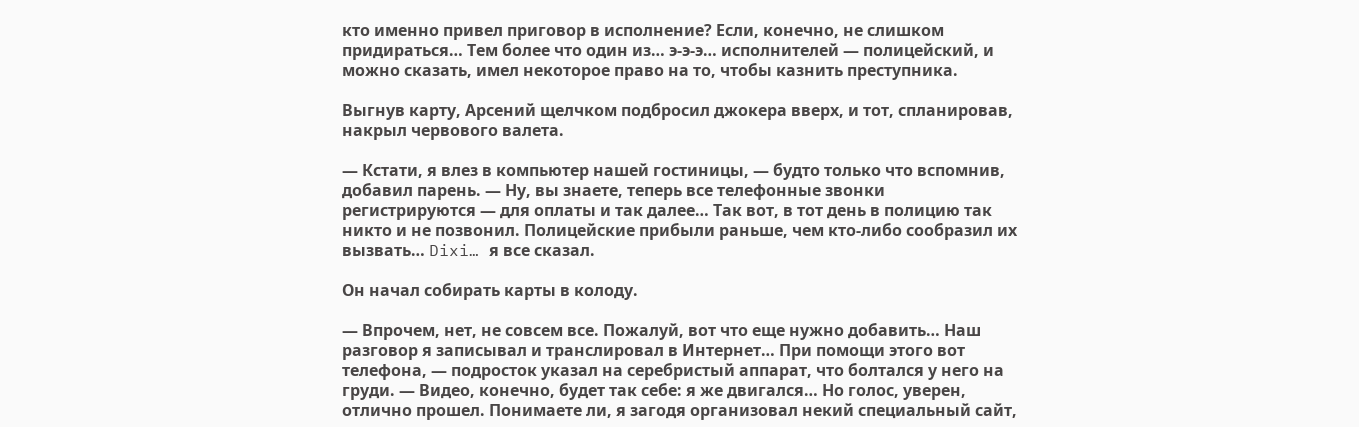кто именно привел приговор в исполнение? Если, конечно, не слишком придираться… Тем более что один из… э-э-э… исполнителей — полицейский, и можно сказать, имел некоторое право на то, чтобы казнить преступника.

Выгнув карту, Арсений щелчком подбросил джокера вверх, и тот, спланировав, накрыл червового валета.

— Кстати, я влез в компьютер нашей гостиницы, — будто только что вспомнив, добавил парень. — Ну, вы знаете, теперь все телефонные звонки регистрируются — для оплаты и так далее… Так вот, в тот день в полицию так никто и не позвонил. Полицейские прибыли раньше, чем кто-либо сообразил их вызвать… Dixi… я все сказал.

Он начал собирать карты в колоду.

— Впрочем, нет, не совсем все. Пожалуй, вот что еще нужно добавить… Наш разговор я записывал и транслировал в Интернет… При помощи этого вот телефона, — подросток указал на серебристый аппарат, что болтался у него на груди. — Видео, конечно, будет так себе: я же двигался… Но голос, уверен, отлично прошел. Понимаете ли, я загодя организовал некий специальный сайт,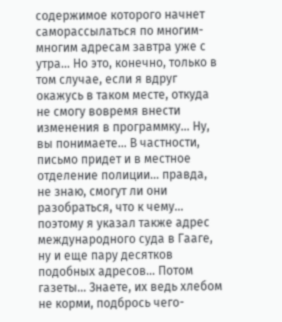содержимое которого начнет саморассылаться по многим-многим адресам завтра уже с утра… Но это, конечно, только в том случае, если я вдруг окажусь в таком месте, откуда не смогу вовремя внести изменения в программку… Ну, вы понимаете… В частности, письмо придет и в местное отделение полиции… правда, не знаю, смогут ли они разобраться, что к чему… поэтому я указал также адрес международного суда в Гааге, ну и еще пару десятков подобных адресов… Потом газеты… Знаете, их ведь хлебом не корми, подбрось чего-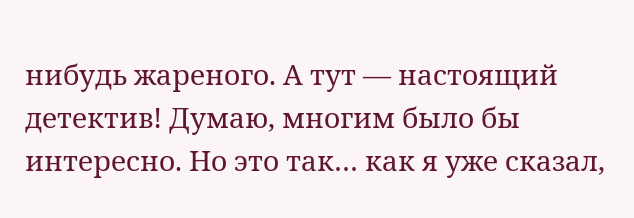нибудь жареного. А тут — настоящий детектив! Думаю, многим было бы интересно. Но это так… как я уже сказал,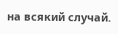на всякий случай.